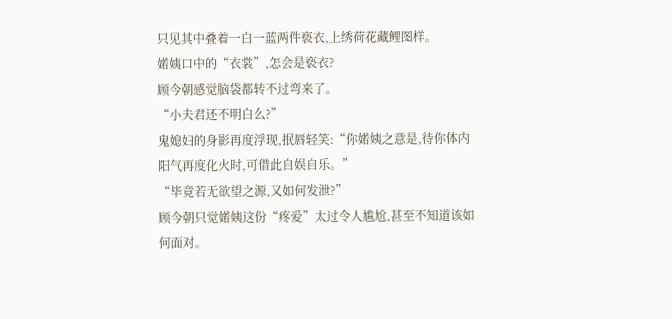只见其中叠着一白一蓝两件亵衣,上绣荷花藏鲤图样。
婼姨口中的“衣裳”,怎会是亵衣?
顾今朝感觉脑袋都转不过弯来了。
“小夫君还不明白么?”
鬼媳妇的身影再度浮现,抿唇轻笑:“你婼姨之意是,待你体内阳气再度化火时,可借此自娱自乐。”
“毕竟若无欲望之源,又如何发泄?”
顾今朝只觉婼姨这份“疼爱”太过令人尴尬,甚至不知道该如何面对。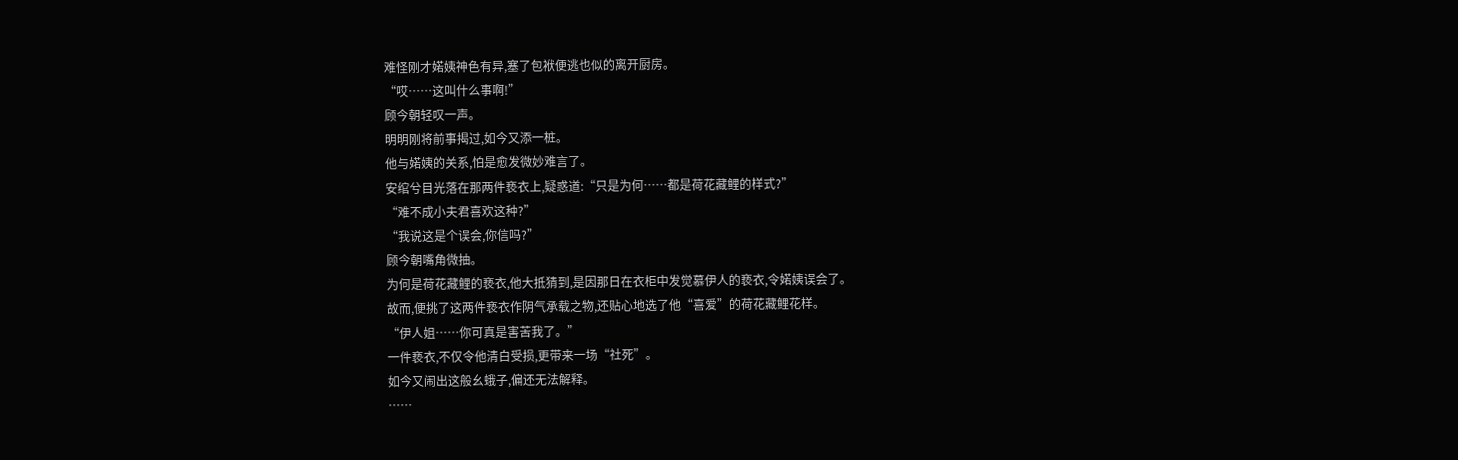难怪刚才婼姨神色有异,塞了包袱便逃也似的离开厨房。
“哎……这叫什么事啊!”
顾今朝轻叹一声。
明明刚将前事揭过,如今又添一桩。
他与婼姨的关系,怕是愈发微妙难言了。
安绾兮目光落在那两件亵衣上,疑惑道:“只是为何……都是荷花藏鲤的样式?”
“难不成小夫君喜欢这种?”
“我说这是个误会,你信吗?”
顾今朝嘴角微抽。
为何是荷花藏鲤的亵衣,他大抵猜到,是因那日在衣柜中发觉慕伊人的亵衣,令婼姨误会了。
故而,便挑了这两件亵衣作阴气承载之物,还贴心地选了他“喜爱”的荷花藏鲤花样。
“伊人姐……你可真是害苦我了。”
一件亵衣,不仅令他清白受损,更带来一场“社死”。
如今又闹出这般幺蛾子,偏还无法解释。
……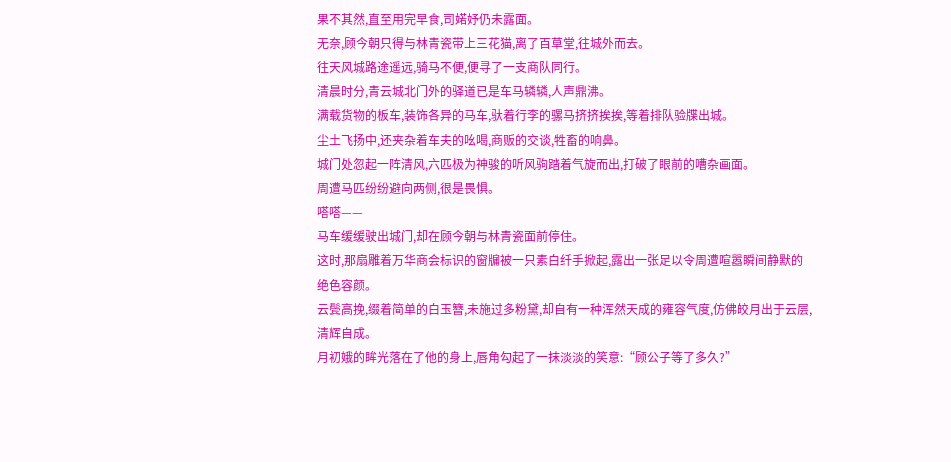果不其然,直至用完早食,司婼妤仍未露面。
无奈,顾今朝只得与林青瓷带上三花猫,离了百草堂,往城外而去。
往天风城路途遥远,骑马不便,便寻了一支商队同行。
清晨时分,青云城北门外的驿道已是车马辚辚,人声鼎沸。
满载货物的板车,装饰各异的马车,驮着行李的骡马挤挤挨挨,等着排队验牒出城。
尘土飞扬中,还夹杂着车夫的吆喝,商贩的交谈,牲畜的响鼻。
城门处忽起一阵清风,六匹极为神骏的听风驹踏着气旋而出,打破了眼前的嘈杂画面。
周遭马匹纷纷避向两侧,很是畏惧。
嗒嗒——
马车缓缓驶出城门,却在顾今朝与林青瓷面前停住。
这时,那扇雕着万华商会标识的窗牖被一只素白纤手掀起,露出一张足以令周遭喧嚣瞬间静默的绝色容颜。
云鬓高挽,缀着简单的白玉簪,未施过多粉黛,却自有一种浑然天成的雍容气度,仿佛皎月出于云层,清辉自成。
月初娥的眸光落在了他的身上,唇角勾起了一抹淡淡的笑意:“顾公子等了多久?”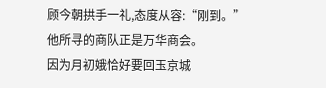顾今朝拱手一礼,态度从容:“刚到。”
他所寻的商队正是万华商会。
因为月初娥恰好要回玉京城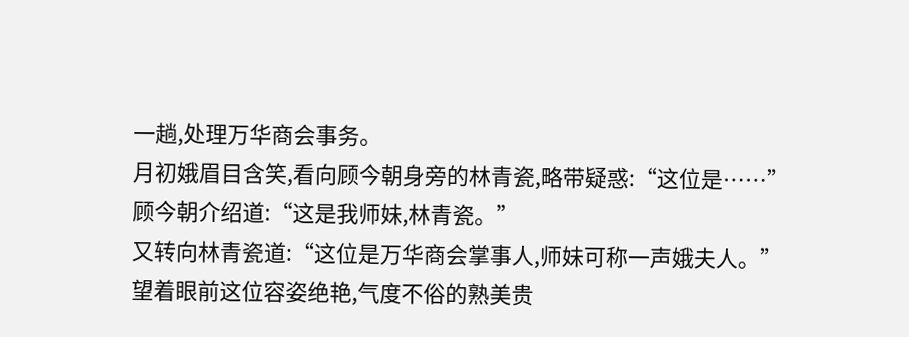一趟,处理万华商会事务。
月初娥眉目含笑,看向顾今朝身旁的林青瓷,略带疑惑:“这位是……”
顾今朝介绍道:“这是我师妹,林青瓷。”
又转向林青瓷道:“这位是万华商会掌事人,师妹可称一声娥夫人。”
望着眼前这位容姿绝艳,气度不俗的熟美贵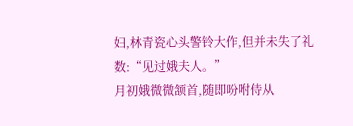妇,林青瓷心头警铃大作,但并未失了礼数:“见过娥夫人。”
月初娥微微颔首,随即吩咐侍从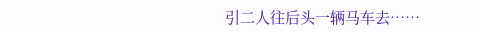引二人往后头一辆马车去……